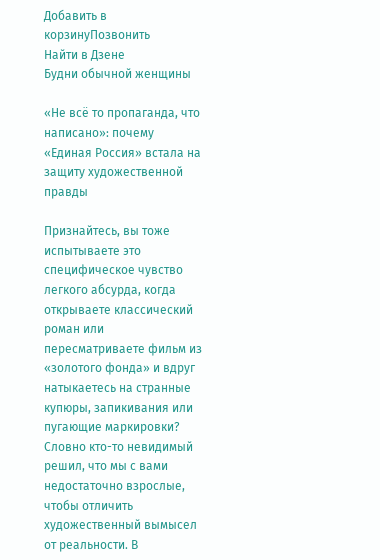Добавить в корзинуПозвонить
Найти в Дзене
Будни обычной женщины

«Не всё то пропаганда, что написано»: почему «Единая Россия» встала на защиту художественной правды

Признайтесь, вы тоже испытываете это специфическое чувство легкого абсурда, когда открываете классический роман или пересматриваете фильм из «золотого фонда» и вдруг натыкаетесь на странные купюры, запикивания или пугающие маркировки? Словно кто-то невидимый решил, что мы с вами недостаточно взрослые, чтобы отличить художественный вымысел от реальности. В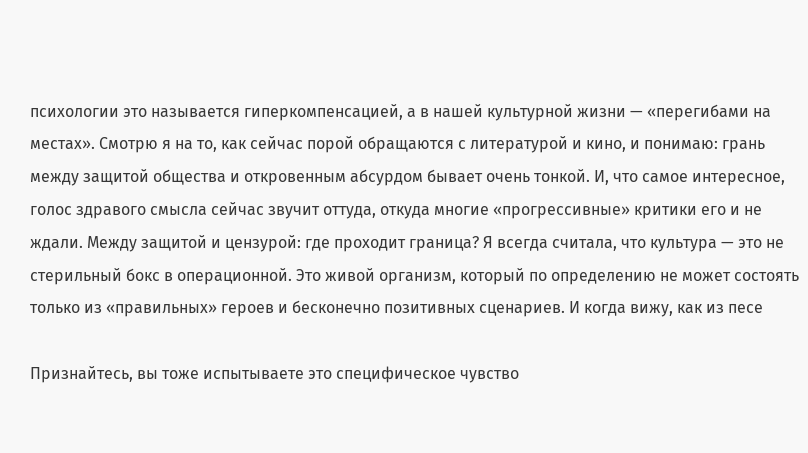психологии это называется гиперкомпенсацией, а в нашей культурной жизни — «перегибами на местах». Смотрю я на то, как сейчас порой обращаются с литературой и кино, и понимаю: грань между защитой общества и откровенным абсурдом бывает очень тонкой. И, что самое интересное, голос здравого смысла сейчас звучит оттуда, откуда многие «прогрессивные» критики его и не ждали. Между защитой и цензурой: где проходит граница? Я всегда считала, что культура — это не стерильный бокс в операционной. Это живой организм, который по определению не может состоять только из «правильных» героев и бесконечно позитивных сценариев. И когда вижу, как из песе

Признайтесь, вы тоже испытываете это специфическое чувство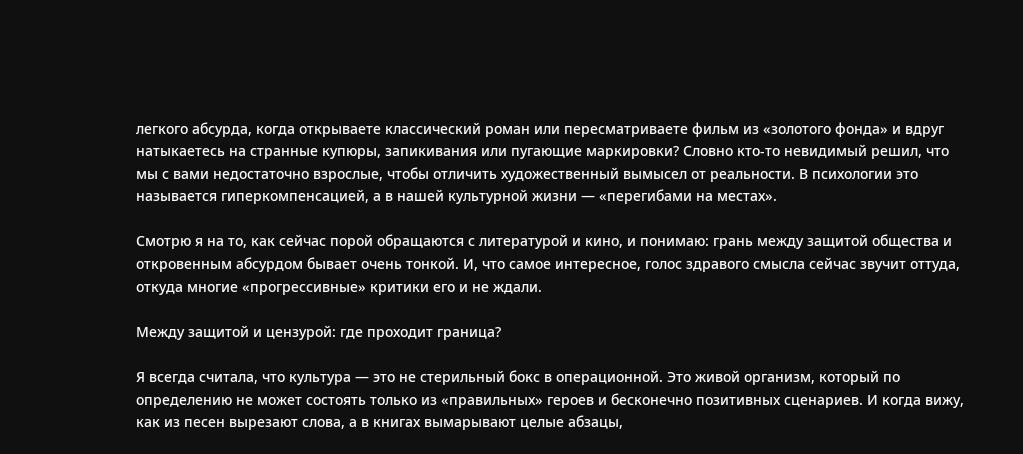легкого абсурда, когда открываете классический роман или пересматриваете фильм из «золотого фонда» и вдруг натыкаетесь на странные купюры, запикивания или пугающие маркировки? Словно кто-то невидимый решил, что мы с вами недостаточно взрослые, чтобы отличить художественный вымысел от реальности. В психологии это называется гиперкомпенсацией, а в нашей культурной жизни — «перегибами на местах».

Смотрю я на то, как сейчас порой обращаются с литературой и кино, и понимаю: грань между защитой общества и откровенным абсурдом бывает очень тонкой. И, что самое интересное, голос здравого смысла сейчас звучит оттуда, откуда многие «прогрессивные» критики его и не ждали.

Между защитой и цензурой: где проходит граница?

Я всегда считала, что культура — это не стерильный бокс в операционной. Это живой организм, который по определению не может состоять только из «правильных» героев и бесконечно позитивных сценариев. И когда вижу, как из песен вырезают слова, а в книгах вымарывают целые абзацы,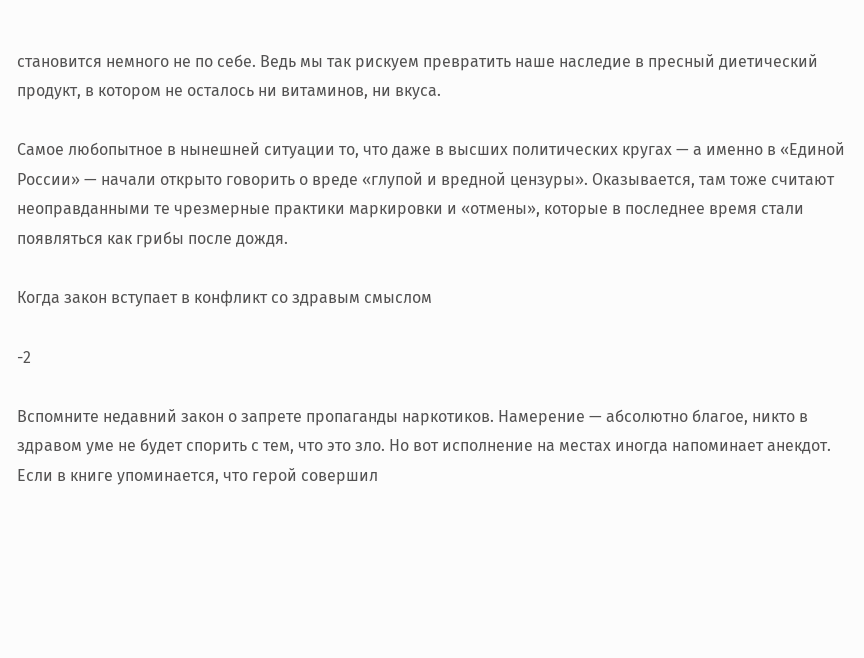становится немного не по себе. Ведь мы так рискуем превратить наше наследие в пресный диетический продукт, в котором не осталось ни витаминов, ни вкуса.

Самое любопытное в нынешней ситуации то, что даже в высших политических кругах — а именно в «Единой России» — начали открыто говорить о вреде «глупой и вредной цензуры». Оказывается, там тоже считают неоправданными те чрезмерные практики маркировки и «отмены», которые в последнее время стали появляться как грибы после дождя.

Когда закон вступает в конфликт со здравым смыслом

-2

Вспомните недавний закон о запрете пропаганды наркотиков. Намерение — абсолютно благое, никто в здравом уме не будет спорить с тем, что это зло. Но вот исполнение на местах иногда напоминает анекдот. Если в книге упоминается, что герой совершил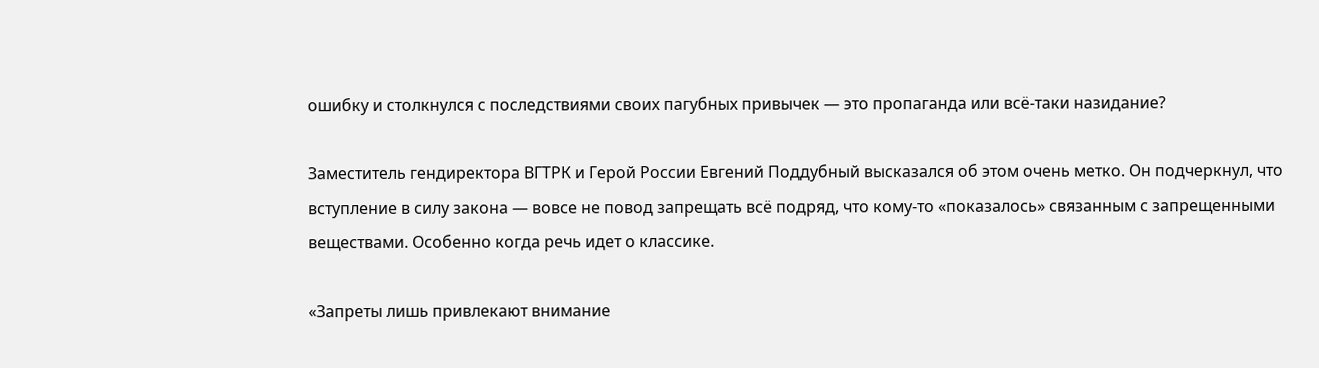ошибку и столкнулся с последствиями своих пагубных привычек — это пропаганда или всё-таки назидание?

Заместитель гендиректора ВГТРК и Герой России Евгений Поддубный высказался об этом очень метко. Он подчеркнул, что вступление в силу закона — вовсе не повод запрещать всё подряд, что кому-то «показалось» связанным с запрещенными веществами. Особенно когда речь идет о классике.

«Запреты лишь привлекают внимание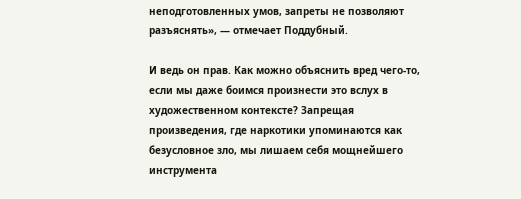неподготовленных умов, запреты не позволяют разъяснять», — отмечает Поддубный.

И ведь он прав. Как можно объяснить вред чего-то, если мы даже боимся произнести это вслух в художественном контексте? Запрещая произведения, где наркотики упоминаются как безусловное зло, мы лишаем себя мощнейшего инструмента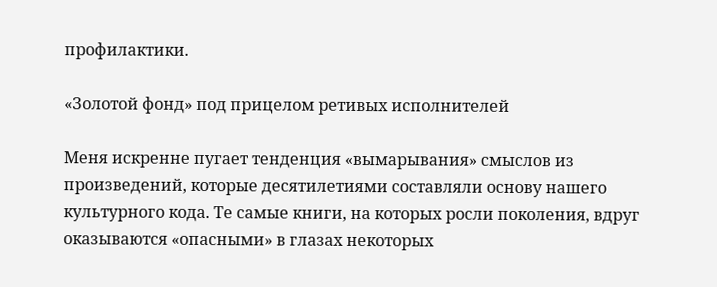профилактики.

«Золотой фонд» под прицелом ретивых исполнителей

Меня искренне пугает тенденция «вымарывания» смыслов из произведений, которые десятилетиями составляли основу нашего культурного кода. Те самые книги, на которых росли поколения, вдруг оказываются «опасными» в глазах некоторых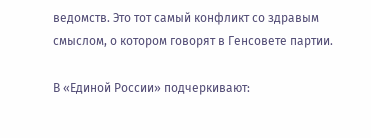ведомств. Это тот самый конфликт со здравым смыслом, о котором говорят в Генсовете партии.

В «Единой России» подчеркивают: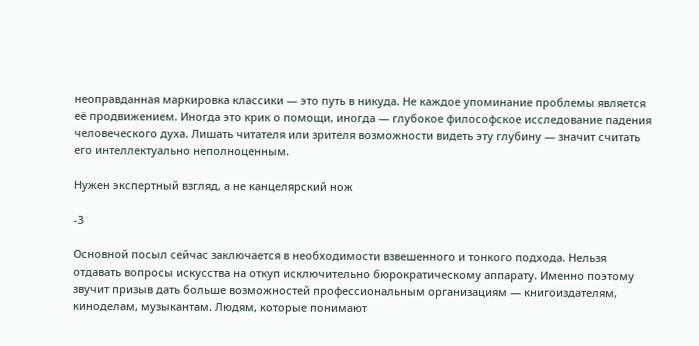неоправданная маркировка классики — это путь в никуда. Не каждое упоминание проблемы является её продвижением. Иногда это крик о помощи, иногда — глубокое философское исследование падения человеческого духа. Лишать читателя или зрителя возможности видеть эту глубину — значит считать его интеллектуально неполноценным.

Нужен экспертный взгляд, а не канцелярский нож

-3

Основной посыл сейчас заключается в необходимости взвешенного и тонкого подхода. Нельзя отдавать вопросы искусства на откуп исключительно бюрократическому аппарату. Именно поэтому звучит призыв дать больше возможностей профессиональным организациям — книгоиздателям, киноделам, музыкантам. Людям, которые понимают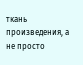ткань произведения, а не просто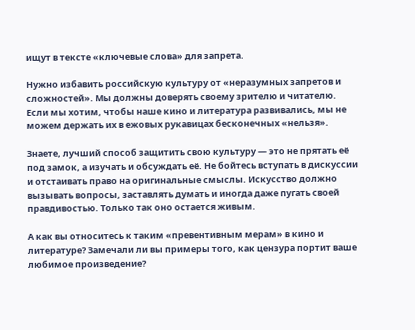ищут в тексте «ключевые слова» для запрета.

Нужно избавить российскую культуру от «неразумных запретов и сложностей». Мы должны доверять своему зрителю и читателю. Если мы хотим, чтобы наше кино и литература развивались, мы не можем держать их в ежовых рукавицах бесконечных «нельзя».

Знаете, лучший способ защитить свою культуру — это не прятать её под замок, а изучать и обсуждать её. Не бойтесь вступать в дискуссии и отстаивать право на оригинальные смыслы. Искусство должно вызывать вопросы, заставлять думать и иногда даже пугать своей правдивостью. Только так оно остается живым.

А как вы относитесь к таким «превентивным мерам» в кино и литературе? Замечали ли вы примеры того, как цензура портит ваше любимое произведение?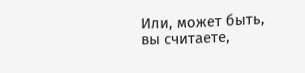Или, может быть, вы считаете,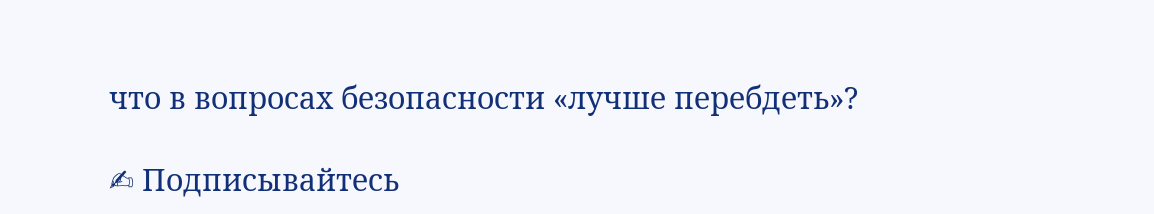что в вопросах безопасности «лучше перебдеть»?

✍ Подписывайтесь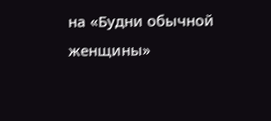на «Будни обычной женщины»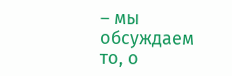– мы обсуждаем то, о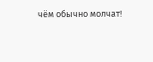чём обычно молчат!